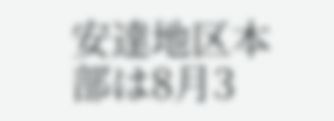安達地区本部は8月3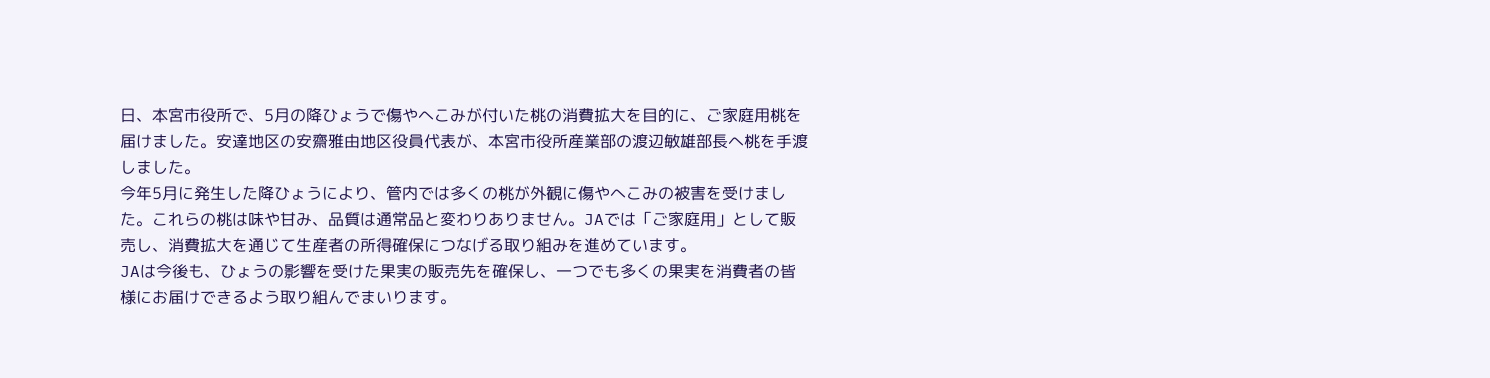日、本宮市役所で、5月の降ひょうで傷やへこみが付いた桃の消費拡大を目的に、ご家庭用桃を届けました。安達地区の安齋雅由地区役員代表が、本宮市役所産業部の渡辺敏雄部長へ桃を手渡しました。
今年5月に発生した降ひょうにより、管内では多くの桃が外観に傷やへこみの被害を受けました。これらの桃は味や甘み、品質は通常品と変わりありません。JAでは「ご家庭用」として販売し、消費拡大を通じて生産者の所得確保につなげる取り組みを進めています。
JAは今後も、ひょうの影響を受けた果実の販売先を確保し、一つでも多くの果実を消費者の皆様にお届けできるよう取り組んでまいります。